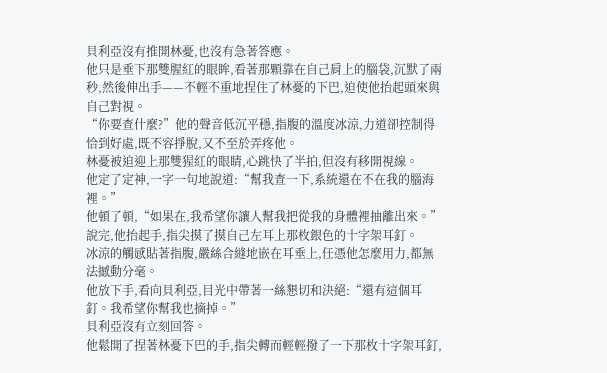貝利亞沒有推開林憂,也沒有急著答應。
他只是垂下那雙腥紅的眼眸,看著那顆靠在自己肩上的腦袋,沉默了兩秒,然後伸出手——不輕不重地捏住了林憂的下巴,迫使他抬起頭來與自己對視。
“你要查什麼?”他的聲音低沉平穩,指腹的溫度冰涼,力道卻控制得恰到好處,既不容掙脫,又不至於弄疼他。
林憂被迫迎上那雙猩紅的眼睛,心跳快了半拍,但沒有移開視線。
他定了定神,一字一句地說道:“幫我查一下,系統還在不在我的腦海裡。”
他頓了頓,“如果在,我希望你讓人幫我把從我的身體裡抽離出來。”
說完,他抬起手,指尖摸了摸自己左耳上那枚銀色的十字架耳釘。
冰涼的觸感貼著指腹,嚴絲合縫地嵌在耳垂上,任憑他怎麼用力,都無法撼動分毫。
他放下手,看向貝利亞,目光中帶著一絲懇切和決絕:“還有這個耳釘。我希望你幫我也摘掉。”
貝利亞沒有立刻回答。
他鬆開了捏著林憂下巴的手,指尖轉而輕輕撥了一下那枚十字架耳釘,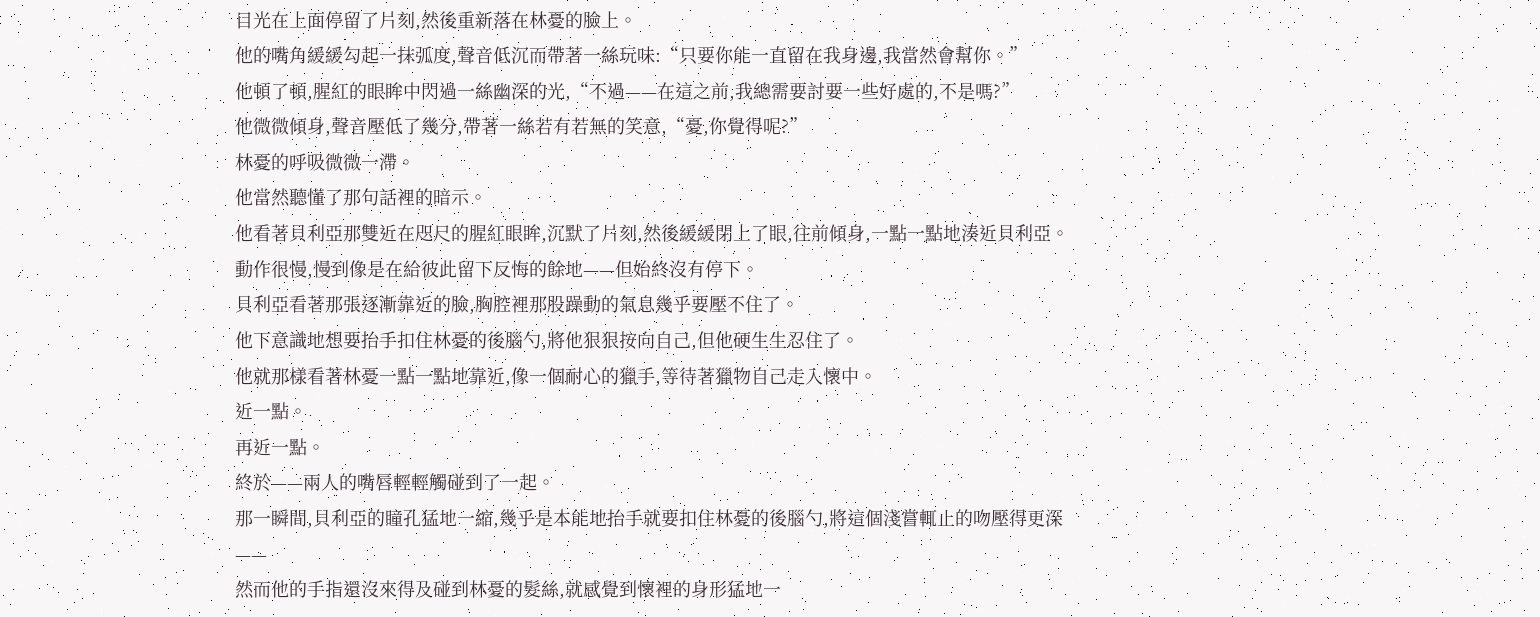目光在上面停留了片刻,然後重新落在林憂的臉上。
他的嘴角緩緩勾起一抹弧度,聲音低沉而帶著一絲玩味:“只要你能一直留在我身邊,我當然會幫你。”
他頓了頓,腥紅的眼眸中閃過一絲幽深的光,“不過——在這之前,我總需要討要一些好處的,不是嗎?”
他微微傾身,聲音壓低了幾分,帶著一絲若有若無的笑意,“憂,你覺得呢?”
林憂的呼吸微微一滯。
他當然聽懂了那句話裡的暗示。
他看著貝利亞那雙近在咫尺的腥紅眼眸,沉默了片刻,然後緩緩閉上了眼,往前傾身,一點一點地湊近貝利亞。
動作很慢,慢到像是在給彼此留下反悔的餘地——但始終沒有停下。
貝利亞看著那張逐漸靠近的臉,胸腔裡那股躁動的氣息幾乎要壓不住了。
他下意識地想要抬手扣住林憂的後腦勺,將他狠狠按向自己,但他硬生生忍住了。
他就那樣看著林憂一點一點地靠近,像一個耐心的獵手,等待著獵物自己走入懷中。
近一點。
再近一點。
終於——兩人的嘴唇輕輕觸碰到了一起。
那一瞬間,貝利亞的瞳孔猛地一縮,幾乎是本能地抬手就要扣住林憂的後腦勺,將這個淺嘗輒止的吻壓得更深——
然而他的手指還沒來得及碰到林憂的髮絲,就感覺到懷裡的身形猛地一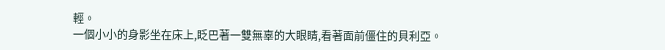輕。
一個小小的身影坐在床上,眨巴著一雙無辜的大眼睛,看著面前僵住的貝利亞。